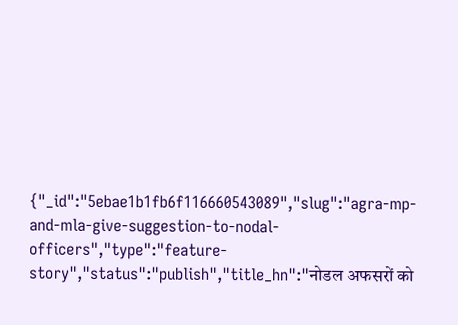{"_id":"5ebae1b1fb6f116660543089","slug":"agra-mp-and-mla-give-suggestion-to-nodal-officers","type":"feature-story","status":"publish","title_hn":"नोडल अफसरों को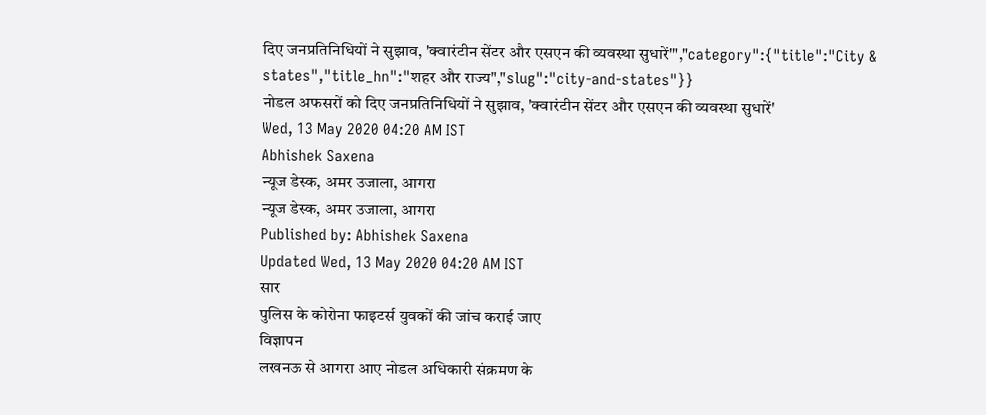दिए जनप्रतिनिधियों ने सुझाव, 'क्वारंटीन सेंटर और एसएन की व्यवस्था सुधारें'","category":{"title":"City & states","title_hn":"शहर और राज्य","slug":"city-and-states"}}
नोडल अफसरों को दिए जनप्रतिनिधियों ने सुझाव, 'क्वारंटीन सेंटर और एसएन की व्यवस्था सुधारें'
Wed, 13 May 2020 04:20 AM IST
Abhishek Saxena
न्यूज डेस्क, अमर उजाला, आगरा
न्यूज डेस्क, अमर उजाला, आगरा
Published by: Abhishek Saxena
Updated Wed, 13 May 2020 04:20 AM IST
सार
पुलिस के कोरोना फाइटर्स युवकों की जांच कराई जाए
विज्ञापन
लखनऊ से आगरा आए नोडल अधिकारी संक्रमण के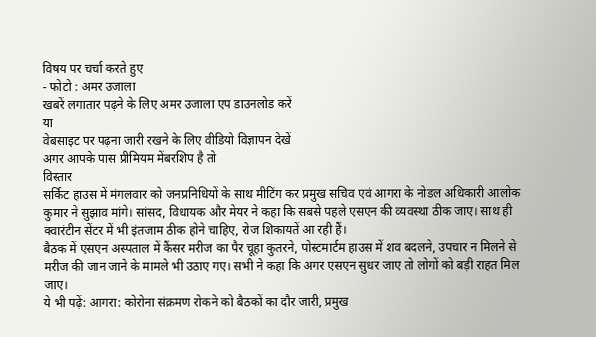विषय पर चर्चा करते हुए
- फोटो : अमर उजाला
खबरें लगातार पढ़ने के लिए अमर उजाला एप डाउनलोड करें
या
वेबसाइट पर पढ़ना जारी रखने के लिए वीडियो विज्ञापन देखें
अगर आपके पास प्रीमियम मेंबरशिप है तो
विस्तार
सर्किट हाउस में मंगलवार को जनप्रनिधियों के साथ मीटिंग कर प्रमुख सचिव एवं आगरा के नोडल अधिकारी आलोक कुमार ने सुझाव मांगे। सांसद, विधायक और मेयर ने कहा कि सबसे पहले एसएन की व्यवस्था ठीक जाए। साथ ही क्वारंटीन सेंटर में भी इंतजाम ठीक होने चाहिए, रोज शिकायतें आ रही हैं।
बैठक में एसएन अस्पताल में कैंसर मरीज का पैर चूहा कुतरने, पोस्टमार्टम हाउस में शव बदलने, उपचार न मिलने से मरीज की जान जाने के मामले भी उठाए गए। सभी ने कहा कि अगर एसएन सुधर जाए तो लोगों को बड़ी राहत मिल जाए।
ये भी पढ़ें: आगरा: कोरोना संक्रमण रोकने को बैठकों का दौर जारी, प्रमुख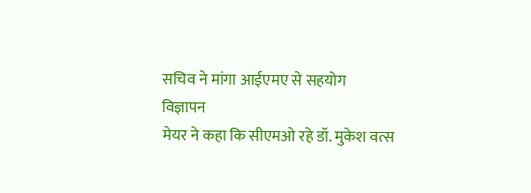सचिव ने मांगा आईएमए से सहयोग
विज्ञापन
मेयर ने कहा कि सीएमओ रहे डॉ. मुकेश वत्स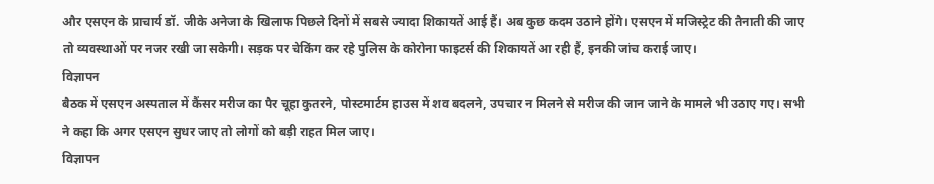और एसएन के प्राचार्य डॉ. जीके अनेजा के खिलाफ पिछले दिनों में सबसे ज्यादा शिकायतें आई हैं। अब कुछ कदम उठाने होंगे। एसएन में मजिस्ट्रेट की तैनाती की जाए तो व्यवस्थाओं पर नजर रखी जा सकेगी। सड़क पर चेकिंग कर रहे पुलिस के कोरोना फाइटर्स की शिकायतें आ रही हैं, इनकी जांच कराई जाए।
विज्ञापन
बैठक में एसएन अस्पताल में कैंसर मरीज का पैर चूहा कुतरने, पोस्टमार्टम हाउस में शव बदलने, उपचार न मिलने से मरीज की जान जाने के मामले भी उठाए गए। सभी ने कहा कि अगर एसएन सुधर जाए तो लोगों को बड़ी राहत मिल जाए।
विज्ञापन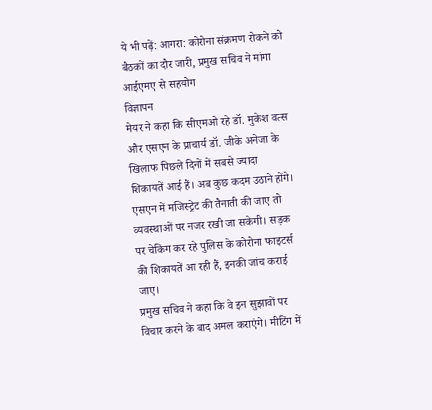ये भी पढ़ें: आगरा: कोरोना संक्रमण रोकने को बैठकों का दौर जारी, प्रमुख सचिव ने मांगा आईएमए से सहयोग
विज्ञापन
मेयर ने कहा कि सीएमओ रहे डॉ. मुकेश वत्स और एसएन के प्राचार्य डॉ. जीके अनेजा के खिलाफ पिछले दिनों में सबसे ज्यादा शिकायतें आई हैं। अब कुछ कदम उठाने होंगे। एसएन में मजिस्ट्रेट की तैनाती की जाए तो व्यवस्थाओं पर नजर रखी जा सकेगी। सड़क पर चेकिंग कर रहे पुलिस के कोरोना फाइटर्स की शिकायतें आ रही हैं, इनकी जांच कराई जाए।
प्रमुख सचिव ने कहा कि वे इन सुझावों पर विचार करने के बाद अमल कराएंगे। मीटिंग में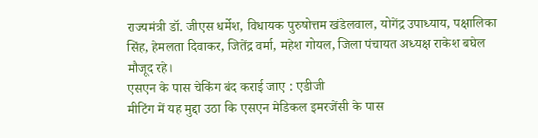राज्यमंत्री डॉ. जीएस धर्मेश, विधायक पुरुषोत्तम खंडेलवाल, योगेंद्र उपाध्याय, पक्षालिका सिंह, हेमलता दिवाकर, जितेंद्र वर्मा, महेश गोयल, जिला पंचायत अध्यक्ष राकेश बघेल मौजूद रहे।
एसएन के पास चेकिंग बंद कराई जाए : एडीजी
मीटिंग में यह मुद्दा उठा कि एसएन मेडिकल इमरजेंसी के पास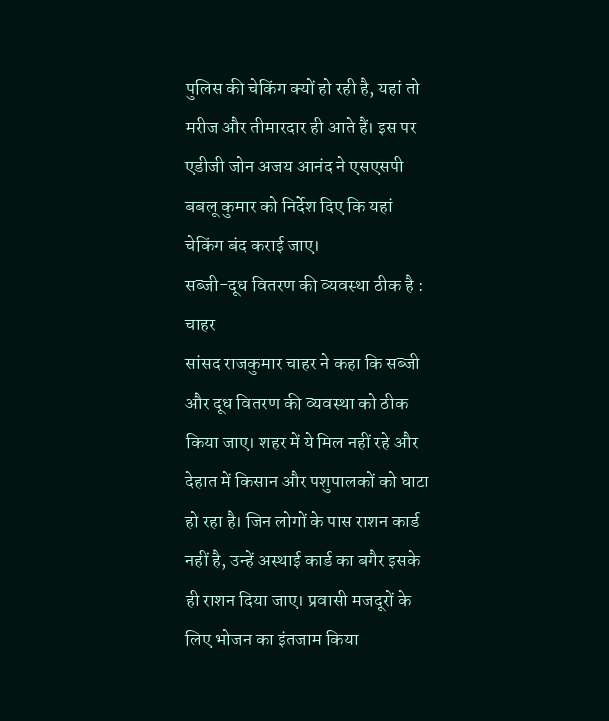पुलिस की चेकिंग क्यों हो रही है, यहां तो मरीज और तीमारदार ही आते हैं। इस पर एडीजी जोन अजय आनंद ने एसएसपी बबलू कुमार को निर्देश दिए कि यहां चेकिंग बंद कराई जाए।
सब्जी-दूध वितरण की व्यवस्था ठीक है : चाहर
सांसद राजकुमार चाहर ने कहा कि सब्जी और दूध वितरण की व्यवस्था को ठीक किया जाए। शहर में ये मिल नहीं रहे और देहात में किसान और पशुपालकों को घाटा हो रहा है। जिन लोगों के पास राशन कार्ड नहीं है, उन्हें अस्थाई कार्ड का बगैर इसके ही राशन दिया जाए। प्रवासी मजदूरों के लिए भोजन का इंतजाम किया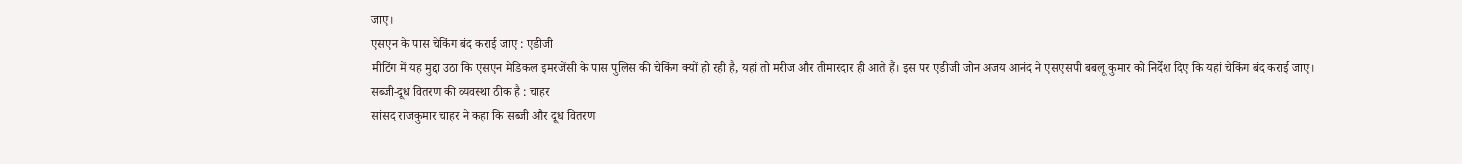जाए।
एसएन के पास चेकिंग बंद कराई जाए : एडीजी
मीटिंग में यह मुद्दा उठा कि एसएन मेडिकल इमरजेंसी के पास पुलिस की चेकिंग क्यों हो रही है, यहां तो मरीज और तीमारदार ही आते हैं। इस पर एडीजी जोन अजय आनंद ने एसएसपी बबलू कुमार को निर्देश दिए कि यहां चेकिंग बंद कराई जाए।
सब्जी-दूध वितरण की व्यवस्था ठीक है : चाहर
सांसद राजकुमार चाहर ने कहा कि सब्जी और दूध वितरण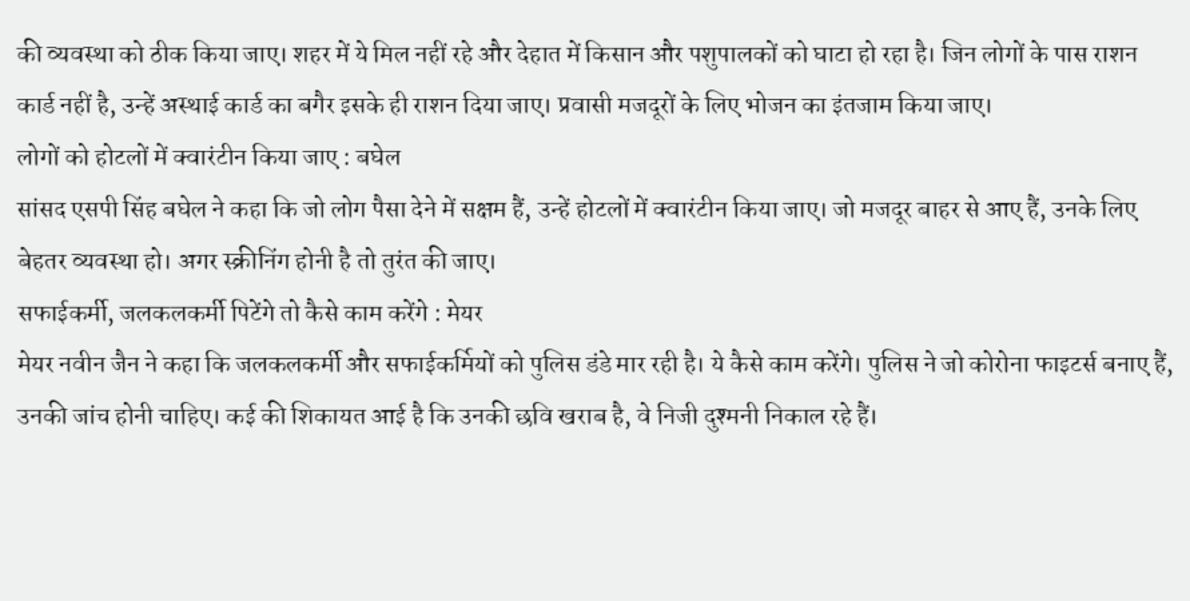की व्यवस्था को ठीक किया जाए। शहर में ये मिल नहीं रहे और देहात में किसान और पशुपालकों को घाटा हो रहा है। जिन लोगों के पास राशन कार्ड नहीं है, उन्हें अस्थाई कार्ड का बगैर इसके ही राशन दिया जाए। प्रवासी मजदूरों के लिए भोजन का इंतजाम किया जाए।
लोगों को होटलों में क्वारंटीन किया जाए : बघेल
सांसद एसपी सिंह बघेल ने कहा कि जो लोग पैसा देने में सक्षम हैं, उन्हें होटलों में क्वारंटीन किया जाए। जो मजदूर बाहर से आए हैं, उनके लिए बेहतर व्यवस्था हो। अगर स्क्रीनिंग होनी है तो तुरंत की जाए।
सफाईकर्मी, जलकलकर्मी पिटेंगे तो कैसे काम करेंगे : मेयर
मेयर नवीन जैन ने कहा कि जलकलकर्मी और सफाईकर्मियों को पुलिस डंडे मार रही है। ये कैसे काम करेंगे। पुलिस ने जो कोरोना फाइटर्स बनाए हैं, उनकी जांच होनी चाहिए। कई की शिकायत आई है कि उनकी छवि खराब है, वे निजी दुश्मनी निकाल रहे हैं।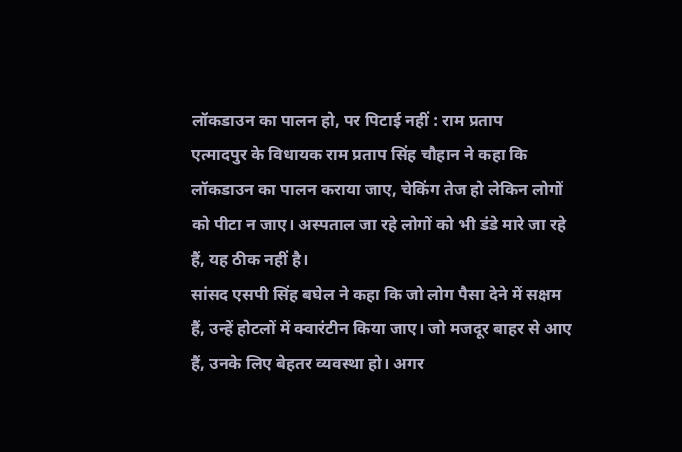लॉकडाउन का पालन हो, पर पिटाई नहीं : राम प्रताप
एत्मादपुर के विधायक राम प्रताप सिंह चौहान ने कहा कि लॉकडाउन का पालन कराया जाए, चेकिंग तेज हो लेकिन लोगों को पीटा न जाए। अस्पताल जा रहे लोगों को भी डंडे मारे जा रहे हैं, यह ठीक नहीं है।
सांसद एसपी सिंह बघेल ने कहा कि जो लोग पैसा देने में सक्षम हैं, उन्हें होटलों में क्वारंटीन किया जाए। जो मजदूर बाहर से आए हैं, उनके लिए बेहतर व्यवस्था हो। अगर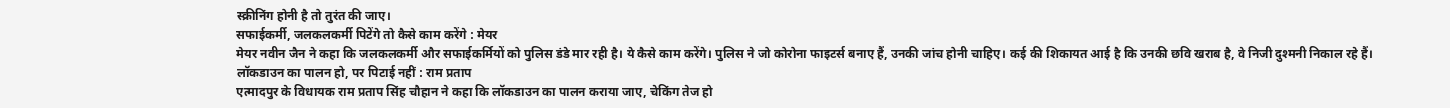स्क्रीनिंग होनी है तो तुरंत की जाए।
सफाईकर्मी, जलकलकर्मी पिटेंगे तो कैसे काम करेंगे : मेयर
मेयर नवीन जैन ने कहा कि जलकलकर्मी और सफाईकर्मियों को पुलिस डंडे मार रही है। ये कैसे काम करेंगे। पुलिस ने जो कोरोना फाइटर्स बनाए हैं, उनकी जांच होनी चाहिए। कई की शिकायत आई है कि उनकी छवि खराब है, वे निजी दुश्मनी निकाल रहे हैं।
लॉकडाउन का पालन हो, पर पिटाई नहीं : राम प्रताप
एत्मादपुर के विधायक राम प्रताप सिंह चौहान ने कहा कि लॉकडाउन का पालन कराया जाए, चेकिंग तेज हो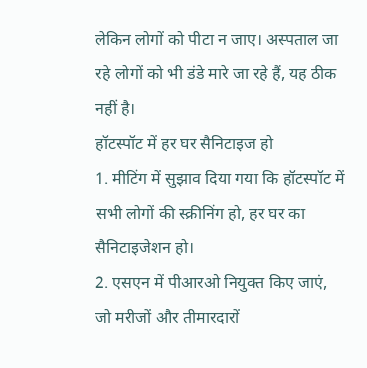लेकिन लोगों को पीटा न जाए। अस्पताल जा रहे लोगों को भी डंडे मारे जा रहे हैं, यह ठीक नहीं है।
हॉटस्पॉट में हर घर सैनिटाइज हो
1. मीटिंग में सुझाव दिया गया कि हॉटस्पॉट में सभी लोगों की स्क्रीनिंग हो, हर घर का सैनिटाइजेशन हो।
2. एसएन में पीआरओ नियुक्त किए जाएं, जो मरीजों और तीमारदारों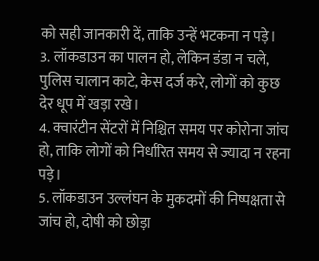को सही जानकारी दें, ताकि उन्हें भटकना न पड़े।
3. लॉकडाउन का पालन हो, लेकिन डंडा न चले, पुलिस चालान काटे, केस दर्ज करे, लोगों को कुछ देर धूप में खड़ा रखे।
4. क्वारंटीन सेंटरों में निश्चित समय पर कोरोना जांच हो, ताकि लोगों को निर्धारित समय से ज्यादा न रहना पड़े।
5. लॉकडाउन उल्लंघन के मुकदमों की निष्पक्षता से जांच हो, दोषी को छोड़ा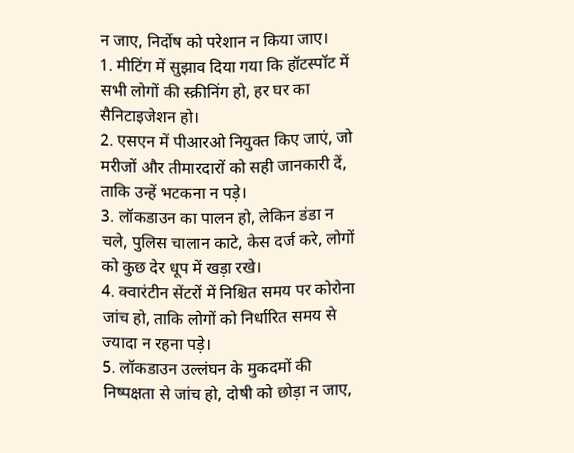न जाए, निर्दोष को परेशान न किया जाए।
1. मीटिंग में सुझाव दिया गया कि हॉटस्पॉट में सभी लोगों की स्क्रीनिंग हो, हर घर का सैनिटाइजेशन हो।
2. एसएन में पीआरओ नियुक्त किए जाएं, जो मरीजों और तीमारदारों को सही जानकारी दें, ताकि उन्हें भटकना न पड़े।
3. लॉकडाउन का पालन हो, लेकिन डंडा न चले, पुलिस चालान काटे, केस दर्ज करे, लोगों को कुछ देर धूप में खड़ा रखे।
4. क्वारंटीन सेंटरों में निश्चित समय पर कोरोना जांच हो, ताकि लोगों को निर्धारित समय से ज्यादा न रहना पड़े।
5. लॉकडाउन उल्लंघन के मुकदमों की निष्पक्षता से जांच हो, दोषी को छोड़ा न जाए,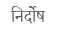निर्दोष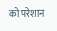को परेशान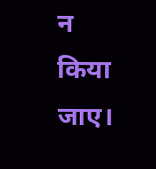न किया जाए।